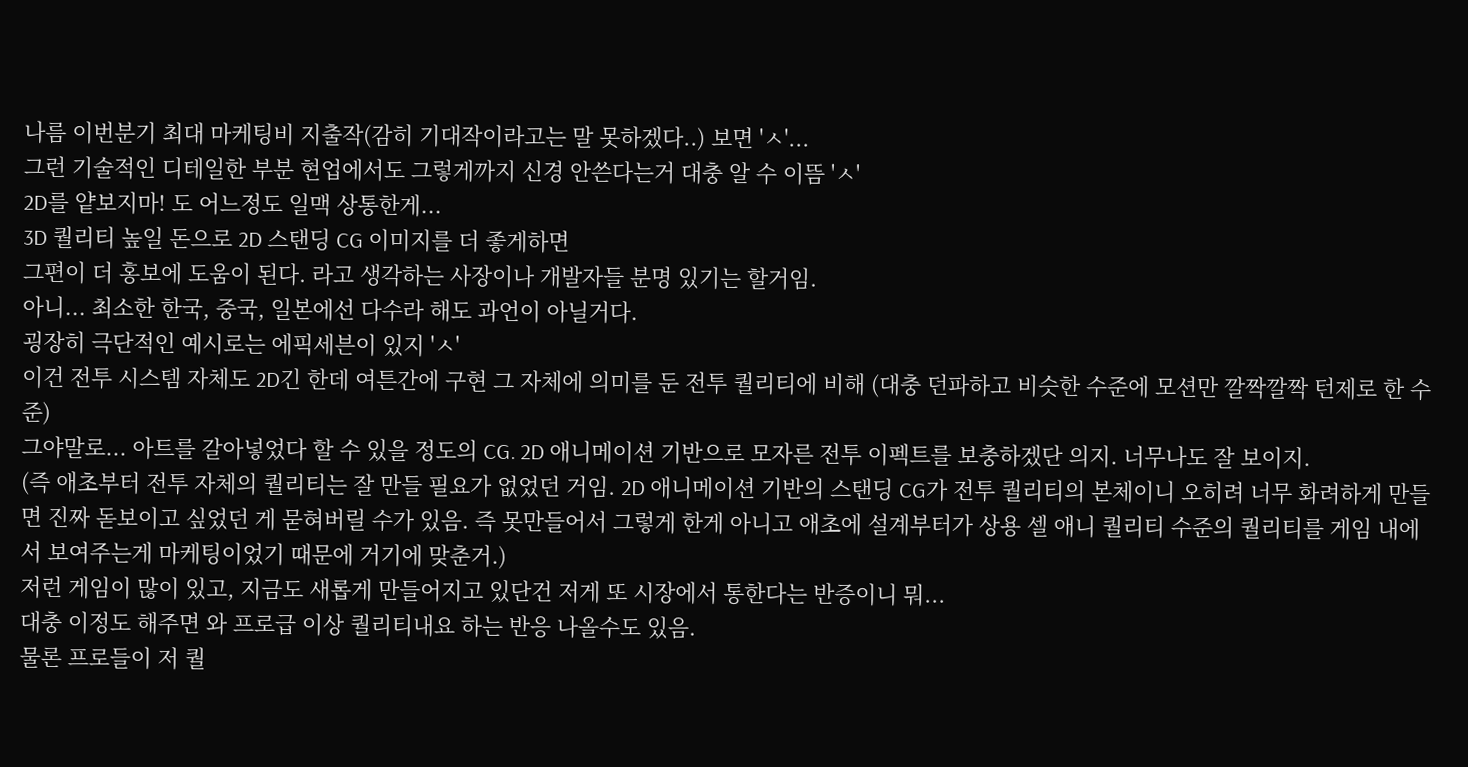나름 이번분기 최대 마케팅비 지출작(감히 기대작이라고는 말 못하겠다..) 보면 'ㅅ'...
그런 기술적인 디테일한 부분 현업에서도 그렇게까지 신경 안쓴다는거 대충 알 수 이뜸 'ㅅ'
2D를 얕보지마! 도 어느정도 일맥 상통한게...
3D 퀄리티 높일 돈으로 2D 스탠딩 CG 이미지를 더 좋게하면
그편이 더 홍보에 도움이 된다. 라고 생각하는 사장이나 개발자들 분명 있기는 할거임.
아니... 최소한 한국, 중국, 일본에선 다수라 해도 과언이 아닐거다.
굉장히 극단적인 예시로는 에픽세븐이 있지 'ㅅ'
이건 전투 시스템 자체도 2D긴 한데 여튼간에 구현 그 자체에 의미를 둔 전투 퀄리티에 비해 (대충 던파하고 비슷한 수준에 모션만 깔짝깔짝 턴제로 한 수준)
그야말로... 아트를 갈아넣었다 할 수 있을 정도의 CG. 2D 애니메이션 기반으로 모자른 전투 이펙트를 보충하겠단 의지. 너무나도 잘 보이지.
(즉 애초부터 전투 자체의 퀄리티는 잘 만들 필요가 없었던 거임. 2D 애니메이션 기반의 스탠딩 CG가 전투 퀄리티의 본체이니 오히려 너무 화려하게 만들면 진짜 돋보이고 싶었던 게 묻혀버릴 수가 있음. 즉 못만들어서 그렇게 한게 아니고 애초에 설계부터가 상용 셀 애니 퀄리티 수준의 퀄리티를 게임 내에서 보여주는게 마케팅이었기 때문에 거기에 맞춘거.)
저런 게임이 많이 있고, 지금도 새롭게 만들어지고 있단건 저게 또 시장에서 통한다는 반증이니 뭐...
대충 이정도 해주면 와 프로급 이상 퀄리티내요 하는 반응 나올수도 있음.
물론 프로들이 저 퀄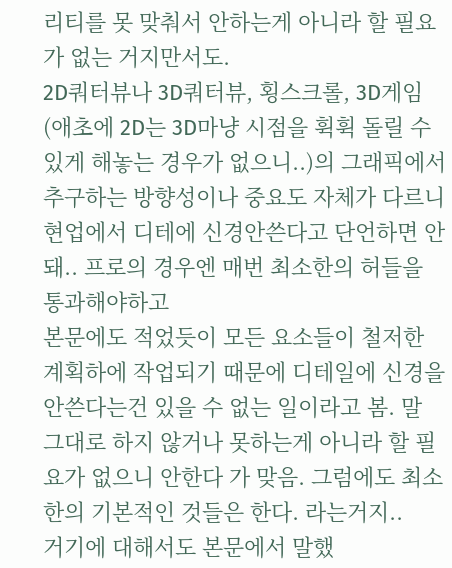리티를 못 맞춰서 안하는게 아니라 할 필요가 없는 거지만서도.
2D쿼터뷰나 3D쿼터뷰, 횡스크롤, 3D게임(애초에 2D는 3D마냥 시점을 휙휙 돌릴 수 있게 해놓는 경우가 없으니..)의 그래픽에서 추구하는 방향성이나 중요도 자체가 다르니 현업에서 디테에 신경안쓴다고 단언하면 안돼.. 프로의 경우엔 매번 최소한의 허들을 통과해야하고
본문에도 적었듯이 모든 요소들이 철저한 계획하에 작업되기 때문에 디테일에 신경을 안쓴다는건 있을 수 없는 일이라고 봄. 말 그대로 하지 않거나 못하는게 아니라 할 필요가 없으니 안한다 가 맞음. 그럼에도 최소한의 기본적인 것들은 한다. 라는거지..
거기에 대해서도 본문에서 말했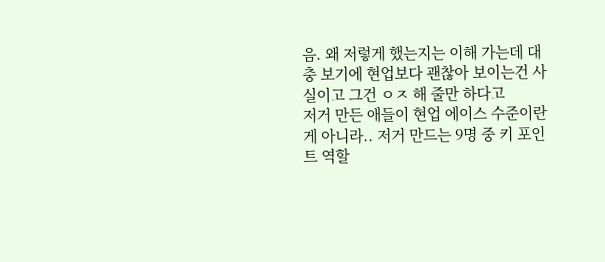음. 왜 저렇게 했는지는 이해 가는데 대충 보기에 현업보다 괜찮아 보이는건 사실이고 그건 ㅇㅈ 해 줄만 하다고
저거 만든 애들이 현업 에이스 수준이란게 아니라.. 저거 만드는 9명 중 키 포인트 역할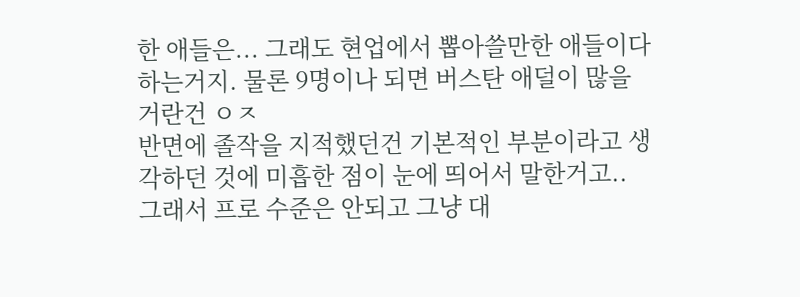한 애들은... 그래도 현업에서 뽑아쓸만한 애들이다 하는거지. 물론 9명이나 되면 버스탄 애덜이 많을거란건 ㅇㅈ
반면에 졸작을 지적했던건 기본적인 부분이라고 생각하던 것에 미흡한 점이 눈에 띄어서 말한거고.. 그래서 프로 수준은 안되고 그냥 대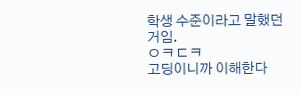학생 수준이라고 말했던거임.
ㅇㅋㄷㅋ
고딩이니까 이해한다